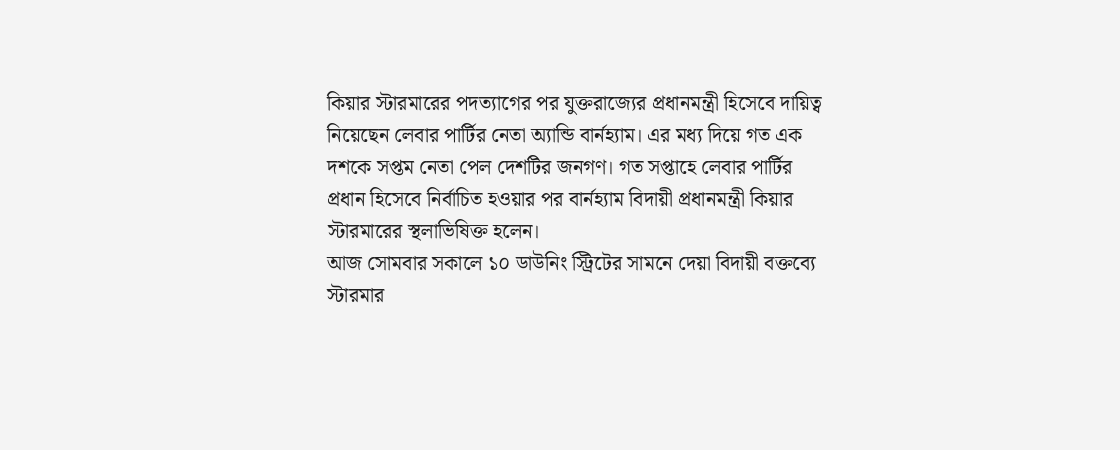কিয়ার স্টারমারের পদত্যাগের পর যুক্তরাজ্যের প্রধানমন্ত্রী হিসেবে দায়িত্ব নিয়েছেন লেবার পার্টির নেতা অ্যান্ডি বার্নহ্যাম। এর মধ্য দিয়ে গত এক দশকে সপ্তম নেতা পেল দেশটির জনগণ। গত সপ্তাহে লেবার পার্টির প্রধান হিসেবে নির্বাচিত হওয়ার পর বার্নহ্যাম বিদায়ী প্রধানমন্ত্রী কিয়ার স্টারমারের স্থলাভিষিক্ত হলেন।
আজ সোমবার সকালে ১০ ডাউনিং স্ট্রিটের সামনে দেয়া বিদায়ী বক্তব্যে স্টারমার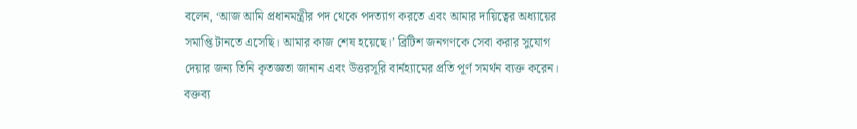বলেন, ‘আজ আমি প্রধানমন্ত্রীর পদ থেকে পদত্যাগ করতে এবং আমার দায়িত্বের অধ্যায়ের সমাপ্তি টানতে এসেছি। আমার কাজ শেষ হয়েছে।’ ব্রিটিশ জনগণকে সেবা করার সুযোগ দেয়ার জন্য তিনি কৃতজ্ঞতা জানান এবং উত্তরসূরি বার্নহ্যামের প্রতি পূর্ণ সমর্থন ব্যক্ত করেন।
বক্তব্য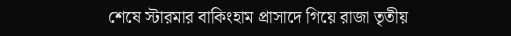শেষে স্টারমার বাকিংহাম প্রাসাদে গিয়ে রাজা তৃতীয়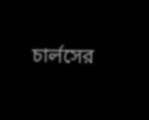চার্লসের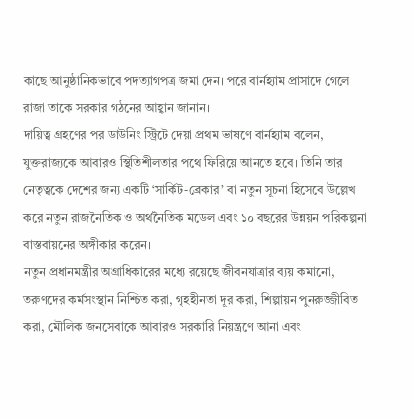কাছে আনুষ্ঠানিকভাবে পদত্যাগপত্র জমা দেন। পরে বার্নহ্যাম প্রাসাদে গেলে রাজা তাকে সরকার গঠনের আহ্বান জানান।
দায়িত্ব গ্রহণের পর ডাউনিং স্ট্রিটে দেয়া প্রথম ভাষণে বার্নহ্যাম বলেন, যুক্তরাজ্যকে আবারও স্থিতিশীলতার পথে ফিরিয়ে আনতে হবে। তিনি তার নেতৃত্বকে দেশের জন্য একটি ‘সার্কিট-ব্রেকার’ বা নতুন সূচনা হিসেবে উল্লেখ করে নতুন রাজনৈতিক ও অর্থনৈতিক মডেল এবং ১০ বছরের উন্নয়ন পরিকল্পনা বাস্তবায়নের অঙ্গীকার করেন।
নতুন প্রধানমন্ত্রীর অগ্রাধিকারের মধ্যে রয়েছে জীবনযাত্রার ব্যয় কমানো, তরুণদের কর্মসংস্থান নিশ্চিত করা, গৃহহীনতা দূর করা, শিল্পায়ন পুনরুজ্জীবিত করা, মৌলিক জনসেবাকে আবারও সরকারি নিয়ন্ত্রণে আনা এবং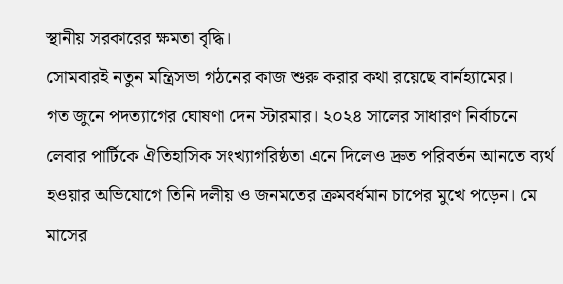স্থানীয় সরকারের ক্ষমতা বৃদ্ধি।
সোমবারই নতুন মন্ত্রিসভা গঠনের কাজ শুরু করার কথা রয়েছে বার্নহ্যামের।
গত জুনে পদত্যাগের ঘোষণা দেন স্টারমার। ২০২৪ সালের সাধারণ নির্বাচনে লেবার পার্টিকে ঐতিহাসিক সংখ্যাগরিষ্ঠতা এনে দিলেও দ্রুত পরিবর্তন আনতে ব্যর্থ হওয়ার অভিযোগে তিনি দলীয় ও জনমতের ক্রমবর্ধমান চাপের মুখে পড়েন। মে মাসের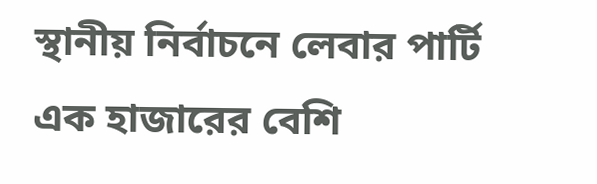স্থানীয় নির্বাচনে লেবার পার্টি এক হাজারের বেশি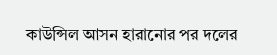কাউন্সিল আসন হারানোর পর দলের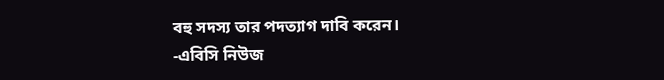বহু সদস্য তার পদত্যাগ দাবি করেন।
-এবিসি নিউজ